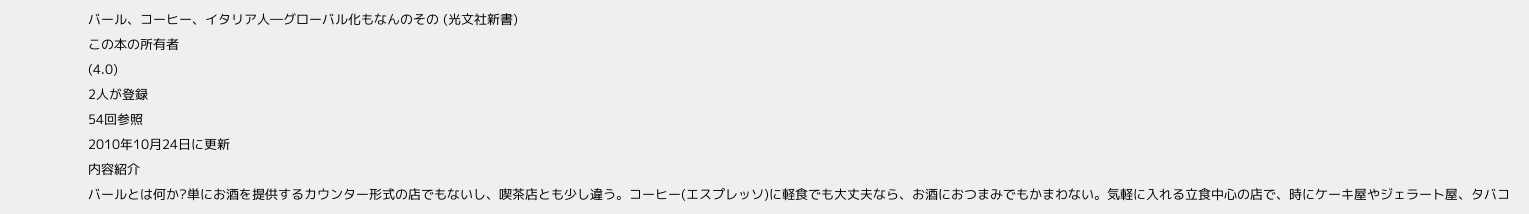バール、コーヒー、イタリア人―グローバル化もなんのその (光文社新書)
この本の所有者
(4.0)
2人が登録
54回参照
2010年10月24日に更新
内容紹介
バールとは何か?単にお酒を提供するカウンター形式の店でもないし、喫茶店とも少し違う。コーヒー(エスプレッソ)に軽食でも大丈夫なら、お酒におつまみでもかまわない。気軽に入れる立食中心の店で、時にケーキ屋やジェラート屋、タバコ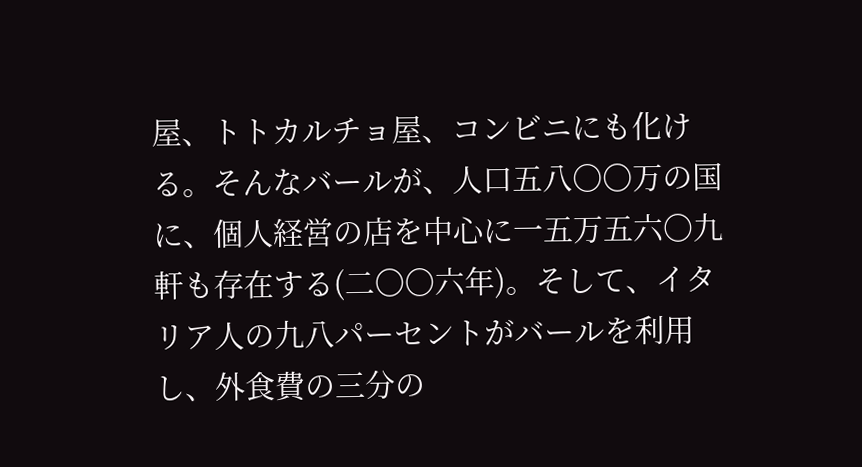屋、トトカルチョ屋、コンビニにも化ける。そんなバールが、人口五八〇〇万の国に、個人経営の店を中心に一五万五六〇九軒も存在する(二〇〇六年)。そして、イタリア人の九八パーセントがバールを利用し、外食費の三分の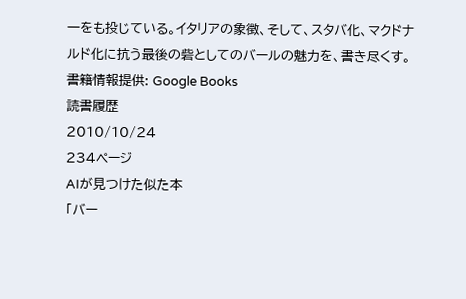一をも投じている。イタリアの象徴、そして、スタバ化、マクドナルド化に抗う最後の砦としてのバールの魅力を、書き尽くす。
書籍情報提供: Google Books
読書履歴
2010/10/24
234ページ
AIが見つけた似た本
「バー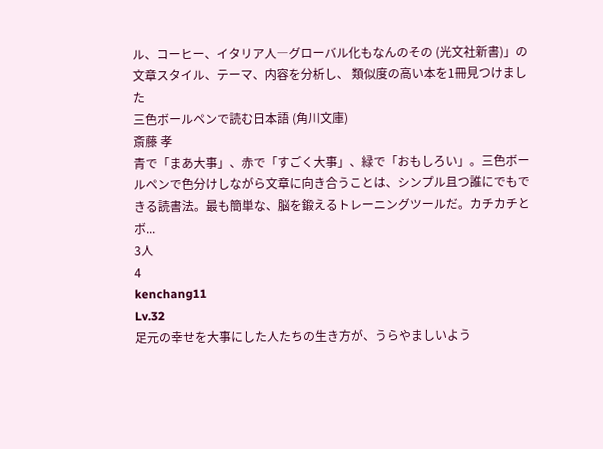ル、コーヒー、イタリア人―グローバル化もなんのその (光文社新書)」の文章スタイル、テーマ、内容を分析し、 類似度の高い本を1冊見つけました
三色ボールペンで読む日本語 (角川文庫)
斎藤 孝
青で「まあ大事」、赤で「すごく大事」、緑で「おもしろい」。三色ボールペンで色分けしながら文章に向き合うことは、シンプル且つ誰にでもできる読書法。最も簡単な、脳を鍛えるトレーニングツールだ。カチカチとボ...
3人
4
kenchang11
Lv.32
足元の幸せを大事にした人たちの生き方が、うらやましいよう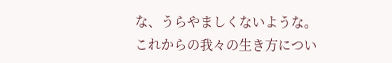な、うらやましくないような。
これからの我々の生き方につい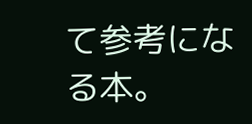て参考になる本。